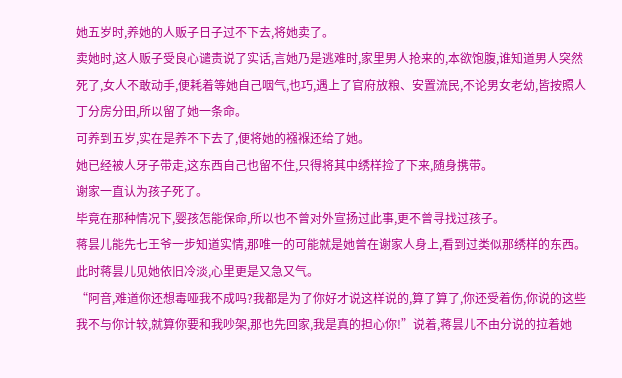她五岁时,养她的人贩子日子过不下去,将她卖了。
卖她时,这人贩子受良心谴责说了实话,言她乃是逃难时,家里男人抢来的,本欲饱腹,谁知道男人突然死了,女人不敢动手,便耗着等她自己咽气,也巧,遇上了官府放粮、安置流民,不论男女老幼,皆按照人丁分房分田,所以留了她一条命。
可养到五岁,实在是养不下去了,便将她的襁褓还给了她。
她已经被人牙子带走,这东西自己也留不住,只得将其中绣样捡了下来,随身携带。
谢家一直认为孩子死了。
毕竟在那种情况下,婴孩怎能保命,所以也不曾对外宣扬过此事,更不曾寻找过孩子。
蒋昙儿能先七王爷一步知道实情,那唯一的可能就是她曾在谢家人身上,看到过类似那绣样的东西。
此时蒋昙儿见她依旧冷淡,心里更是又急又气。
“阿音,难道你还想毒哑我不成吗?我都是为了你好才说这样说的,算了算了,你还受着伤,你说的这些我不与你计较,就算你要和我吵架,那也先回家,我是真的担心你!”说着,蒋昙儿不由分说的拉着她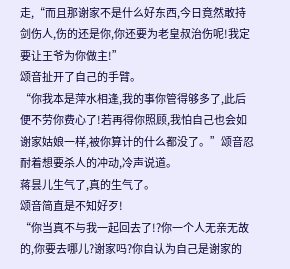走,“而且那谢家不是什么好东西,今日竟然敢持剑伤人,伤的还是你,你还要为老皇叔治伤呢!我定要让王爷为你做主!”
颂音扯开了自己的手臂。
“你我本是萍水相逢,我的事你管得够多了,此后便不劳你费心了!若再得你照顾,我怕自己也会如谢家姑娘一样,被你算计的什么都没了。”颂音忍耐着想要杀人的冲动,冷声说道。
蒋昙儿生气了,真的生气了。
颂音简直是不知好歹!
“你当真不与我一起回去了!?你一个人无亲无故的,你要去哪儿?谢家吗?你自认为自己是谢家的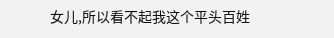女儿,所以看不起我这个平头百姓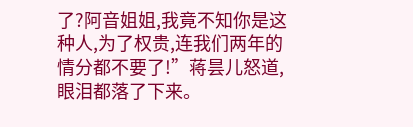了?阿音姐姐,我竟不知你是这种人,为了权贵,连我们两年的情分都不要了!”蒋昙儿怒道,眼泪都落了下来。